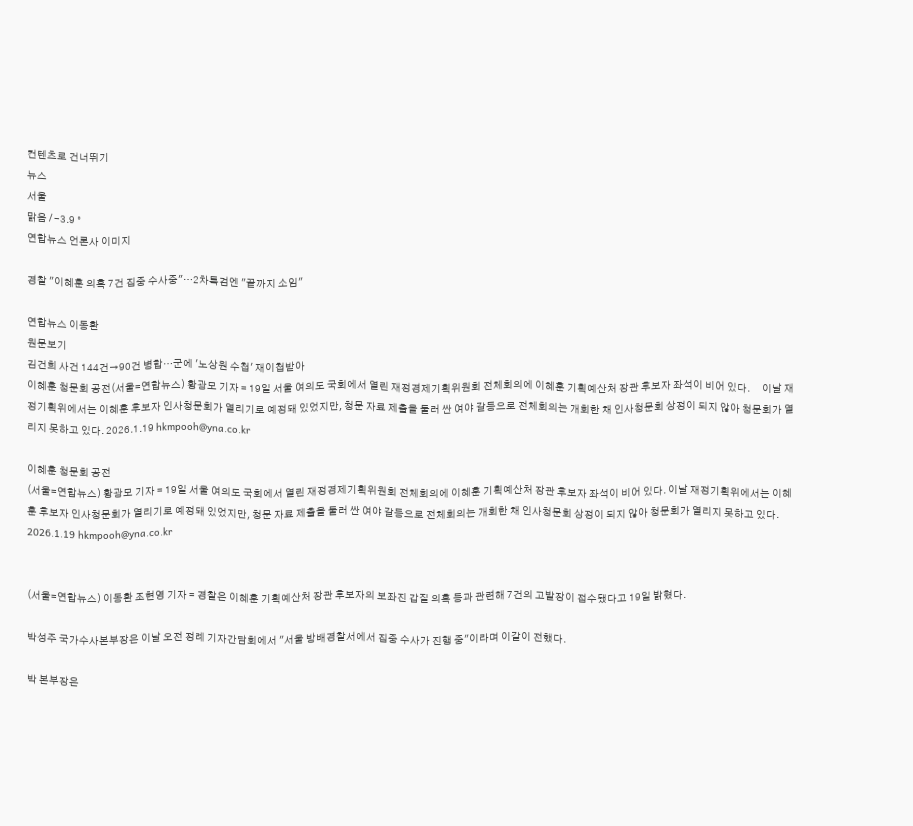컨텐츠로 건너뛰기
뉴스
서울
맑음 / -3.9 °
연합뉴스 언론사 이미지

경찰 "이혜훈 의혹 7건 집중 수사중"…2차특검엔 "끝까지 소임"

연합뉴스 이동환
원문보기
김건희 사건 144건→90건 병합…군에 '노상원 수첩' 재이첩받아
이혜훈 청문회 공전(서울=연합뉴스) 황광모 기자 = 19일 서울 여의도 국회에서 열린 재정경제기획위원회 전체회의에 이혜훈 기획예산처 장관 후보자 좌석이 비어 있다.      이날 재정기획위에서는 이혜훈 후보자 인사청문회가 열리기로 예정돼 있었지만, 청문 자료 제출을 둘러 싼 여야 갈등으로 전체회의는 개회한 채 인사청문회 상정이 되지 않아 청문회가 열리지 못하고 있다. 2026.1.19 hkmpooh@yna.co.kr

이혜훈 청문회 공전
(서울=연합뉴스) 황광모 기자 = 19일 서울 여의도 국회에서 열린 재정경제기획위원회 전체회의에 이혜훈 기획예산처 장관 후보자 좌석이 비어 있다. 이날 재정기획위에서는 이혜훈 후보자 인사청문회가 열리기로 예정돼 있었지만, 청문 자료 제출을 둘러 싼 여야 갈등으로 전체회의는 개회한 채 인사청문회 상정이 되지 않아 청문회가 열리지 못하고 있다. 2026.1.19 hkmpooh@yna.co.kr


(서울=연합뉴스) 이동환 조현영 기자 = 경찰은 이혜훈 기획예산처 장관 후보자의 보좌진 갑질 의혹 등과 관련해 7건의 고발장이 접수됐다고 19일 밝혔다.

박성주 국가수사본부장은 이날 오전 정례 기자간담회에서 "서울 방배경찰서에서 집중 수사가 진행 중"이라며 이같이 전했다.

박 본부장은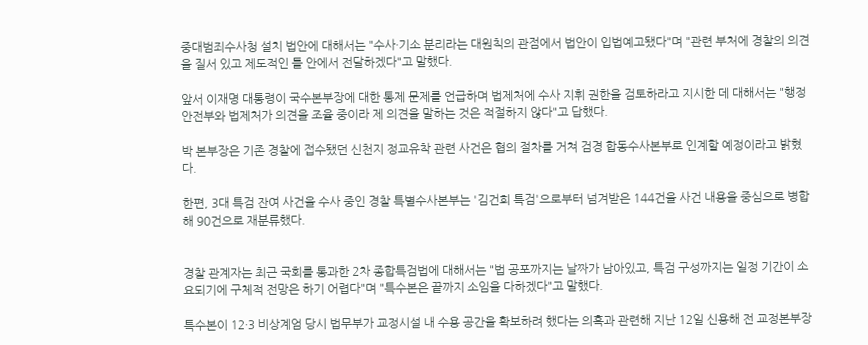중대범죄수사청 설치 법안에 대해서는 "수사·기소 분리라는 대원칙의 관점에서 법안이 입법예고됐다"며 "관련 부처에 경찰의 의견을 질서 있고 제도적인 틀 안에서 전달하겠다"고 말했다.

앞서 이재명 대통령이 국수본부장에 대한 통제 문제를 언급하며 법제처에 수사 지휘 권한을 검토하라고 지시한 데 대해서는 "행정안전부와 법제처가 의견을 조율 중이라 제 의견을 말하는 것은 적절하지 않다"고 답했다.

박 본부장은 기존 경찰에 접수됐던 신천지 정교유착 관련 사건은 협의 절차를 거쳐 검경 합동수사본부로 인계할 예정이라고 밝혔다.

한편, 3대 특검 잔여 사건을 수사 중인 경찰 특별수사본부는 '김건희 특검'으로부터 넘겨받은 144건을 사건 내용을 중심으로 병합해 90건으로 재분류했다.


경찰 관계자는 최근 국회를 통과한 2차 종합특검법에 대해서는 "법 공포까지는 날짜가 남아있고, 특검 구성까지는 일정 기간이 소요되기에 구체적 전망은 하기 어렵다"며 "특수본은 끝까지 소임을 다하겠다"고 말했다.

특수본이 12·3 비상계엄 당시 법무부가 교정시설 내 수용 공간을 확보하려 했다는 의혹과 관련해 지난 12일 신용해 전 교정본부장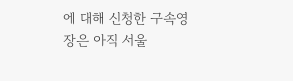에 대해 신청한 구속영장은 아직 서울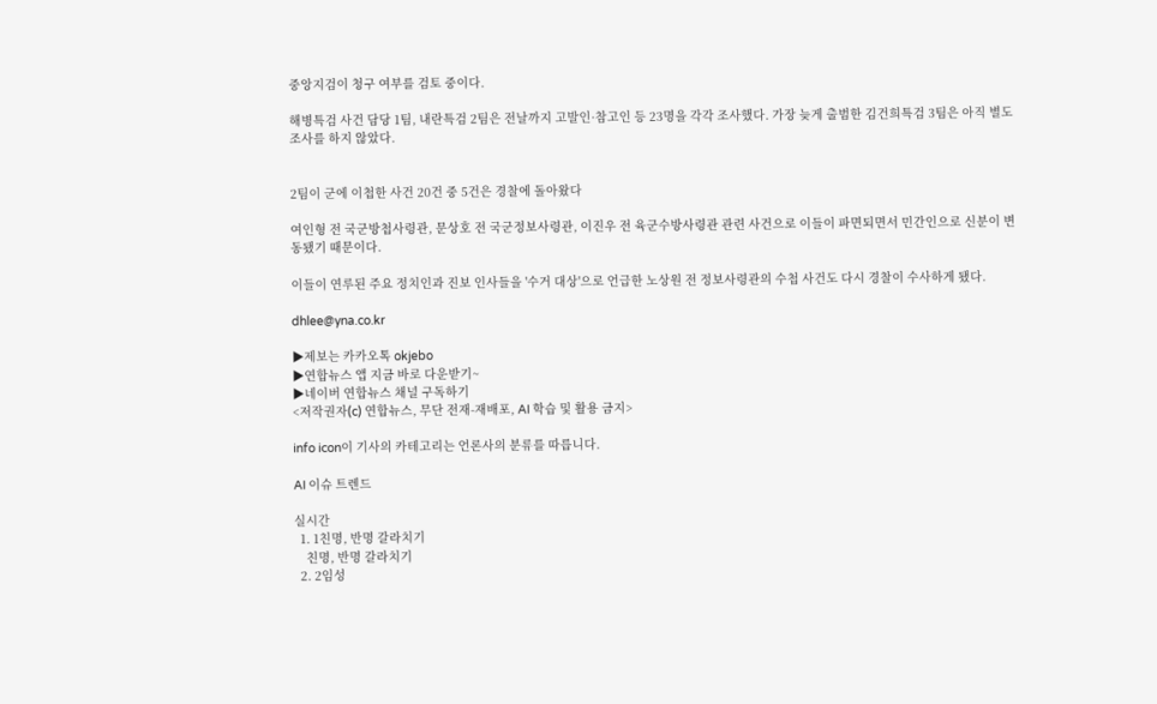중앙지검이 청구 여부를 검토 중이다.

해병특검 사건 담당 1팀, 내란특검 2팀은 전날까지 고발인·참고인 등 23명을 각각 조사했다. 가장 늦게 출범한 김건희특검 3팀은 아직 별도 조사를 하지 않았다.


2팀이 군에 이첩한 사건 20건 중 5건은 경찰에 돌아왔다

여인형 전 국군방첩사령관, 문상호 전 국군정보사령관, 이진우 전 육군수방사령관 관련 사건으로 이들이 파면되면서 민간인으로 신분이 변동됐기 때문이다.

이들이 연루된 주요 정치인과 진보 인사들을 '수거 대상'으로 언급한 노상원 전 정보사령관의 수첩 사건도 다시 경찰이 수사하게 됐다.

dhlee@yna.co.kr

▶제보는 카카오톡 okjebo
▶연합뉴스 앱 지금 바로 다운받기~
▶네이버 연합뉴스 채널 구독하기
<저작권자(c) 연합뉴스, 무단 전재-재배포, AI 학습 및 활용 금지>

info icon이 기사의 카테고리는 언론사의 분류를 따릅니다.

AI 이슈 트렌드

실시간
  1. 1친명, 반명 갈라치기
    친명, 반명 갈라치기
  2. 2임성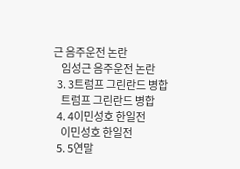근 음주운전 논란
    임성근 음주운전 논란
  3. 3트럼프 그린란드 병합
    트럼프 그린란드 병합
  4. 4이민성호 한일전
    이민성호 한일전
  5. 5연말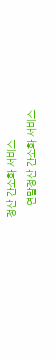정산 간소화 서비스
    연말정산 간소화 서비스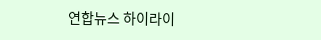연합뉴스 하이라이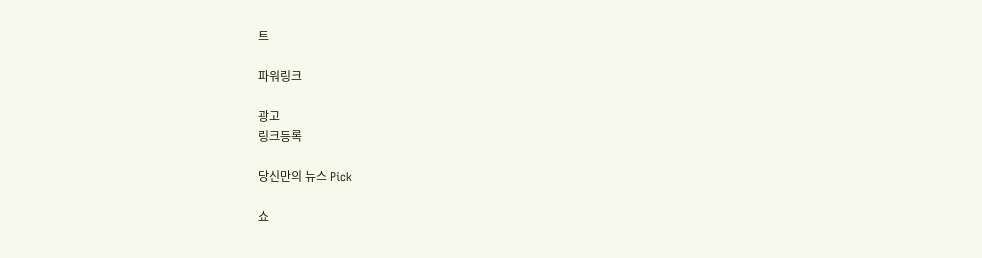트

파워링크

광고
링크등록

당신만의 뉴스 Pick

쇼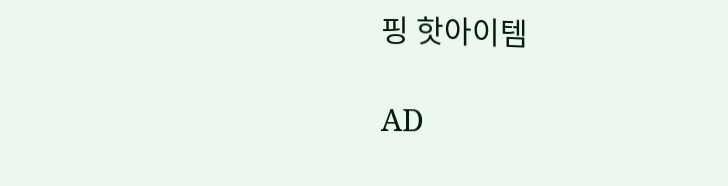핑 핫아이템

AD